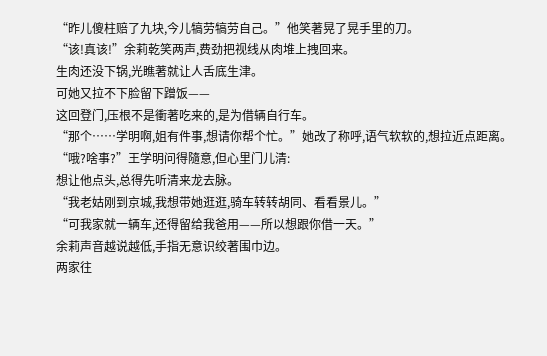“昨儿傻柱赔了九块,今儿犒劳犒劳自己。”他笑著晃了晃手里的刀。
“该!真该!”余莉乾笑两声,费劲把视线从肉堆上拽回来。
生肉还没下锅,光瞧著就让人舌底生津。
可她又拉不下脸留下蹭饭——
这回登门,压根不是衝著吃来的,是为借辆自行车。
“那个……学明啊,姐有件事,想请你帮个忙。”她改了称呼,语气软软的,想拉近点距离。
“哦?啥事?”王学明问得隨意,但心里门儿清:
想让他点头,总得先听清来龙去脉。
“我老姑刚到京城,我想带她逛逛,骑车转转胡同、看看景儿。”
“可我家就一辆车,还得留给我爸用——所以想跟你借一天。”
余莉声音越说越低,手指无意识绞著围巾边。
两家往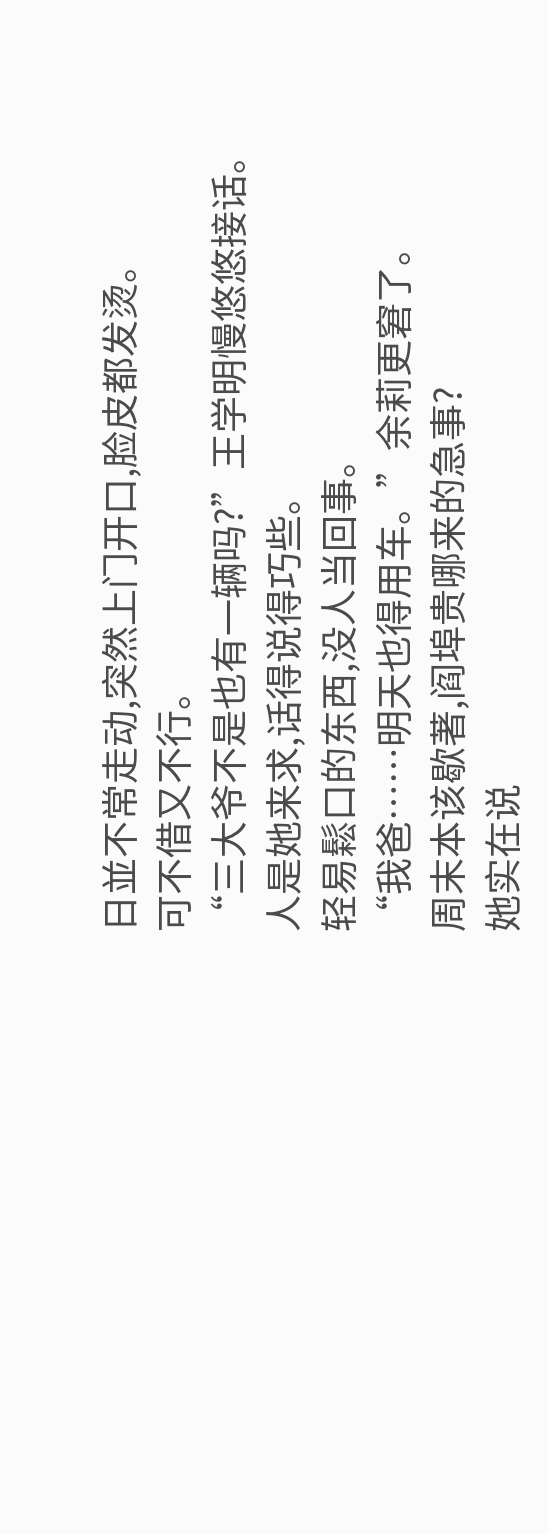日並不常走动,突然上门开口,脸皮都发烫。
可不借又不行。
“三大爷不是也有一辆吗?”王学明慢悠悠接话。
人是她来求,话得说得巧些。
轻易鬆口的东西,没人当回事。
“我爸……明天也得用车。”余莉更窘了。
周末本该歇著,阎埠贵哪来的急事?
她实在说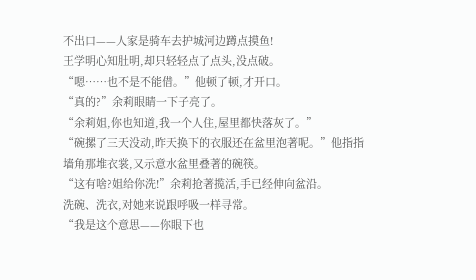不出口——人家是骑车去护城河边蹲点摸鱼!
王学明心知肚明,却只轻轻点了点头,没点破。
“嗯……也不是不能借。”他顿了顿,才开口。
“真的?”余莉眼睛一下子亮了。
“余莉姐,你也知道,我一个人住,屋里都快落灰了。”
“碗摞了三天没动,昨天换下的衣服还在盆里泡著呢。”他指指墙角那堆衣裳,又示意水盆里叠著的碗筷。
“这有啥?姐给你洗!”余莉抢著揽活,手已经伸向盆沿。
洗碗、洗衣,对她来说跟呼吸一样寻常。
“我是这个意思——你眼下也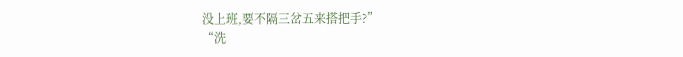没上班,要不隔三岔五来搭把手?”
“洗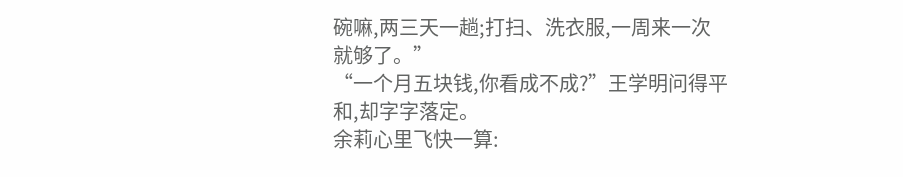碗嘛,两三天一趟;打扫、洗衣服,一周来一次就够了。”
“一个月五块钱,你看成不成?”王学明问得平和,却字字落定。
余莉心里飞快一算: